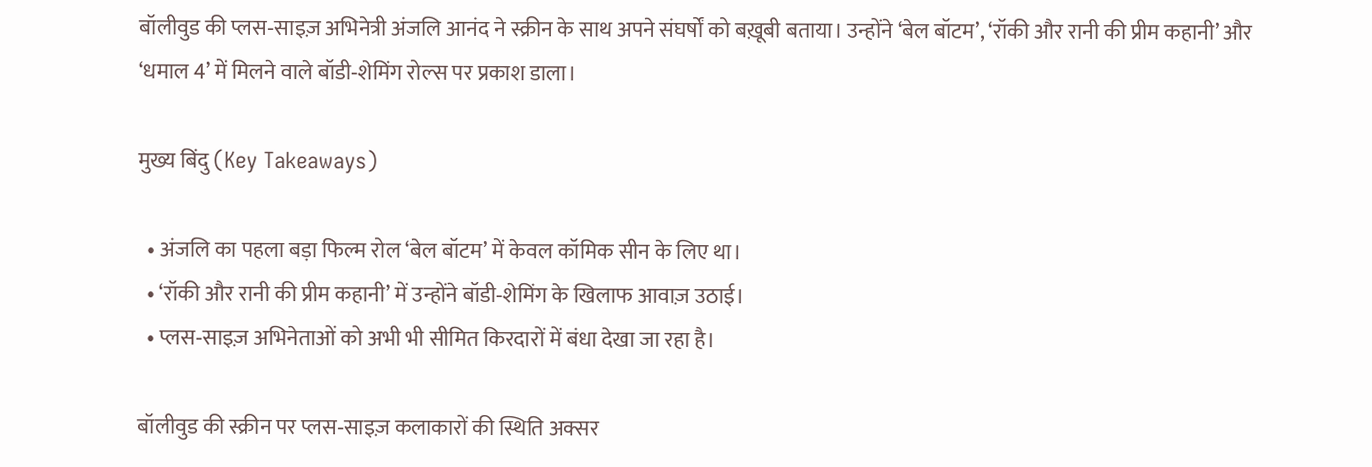बॉलीवुड की प्लस‑साइज़ अभिनेत्री अंजलि आनंद ने स्क्रीन के साथ अपने संघर्षों को बख़ूबी बताया। उन्होंने ‘बेल बॉटम’, ‘रॉकी और रानी की प्रीम कहानी’ और ‘धमाल 4’ में मिलने वाले बॉडी‑शेमिंग रोल्स पर प्रकाश डाला।

मुख्य बिंदु (Key Takeaways)

  • अंजलि का पहला बड़ा फिल्म रोल ‘बेल बॉटम’ में केवल कॉमिक सीन के लिए था।
  • ‘रॉकी और रानी की प्रीम कहानी’ में उन्होंने बॉडी‑शेमिंग के खिलाफ आवाज़ उठाई।
  • प्लस‑साइज़ अभिनेताओं को अभी भी सीमित किरदारों में बंधा देखा जा रहा है।

बॉलीवुड की स्क्रीन पर प्लस‑साइज़ कलाकारों की स्थिति अक्सर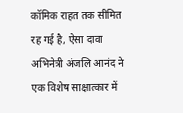कॉमिक राहत तक सीमित रह गई है, ऐसा दावा अभिनेत्री अंजलि आनंद ने एक विशेष साक्षात्कार में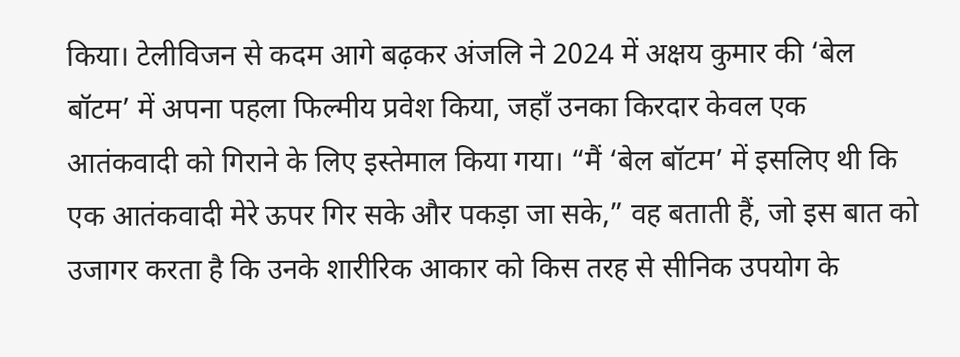किया। टेलीविजन से कदम आगे बढ़कर अंजलि ने 2024 में अक्षय कुमार की ‘बेल बॉटम’ में अपना पहला फिल्मीय प्रवेश किया, जहाँ उनका किरदार केवल एक आतंकवादी को गिराने के लिए इस्तेमाल किया गया। “मैं ‘बेल बॉटम’ में इसलिए थी कि एक आतंकवादी मेरे ऊपर गिर सके और पकड़ा जा सके,” वह बताती हैं, जो इस बात को उजागर करता है कि उनके शारीरिक आकार को किस तरह से सीनिक उपयोग के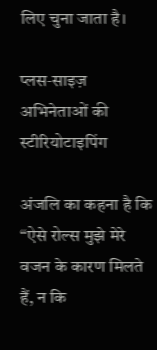लिए चुना जाता है।

प्लस‑साइज़ अभिनेताओं की स्टीरियोटाइपिंग

अंजलि का कहना है कि “ऐसे रोल्स मुझे मेरे वजन के कारण मिलते हैं, न कि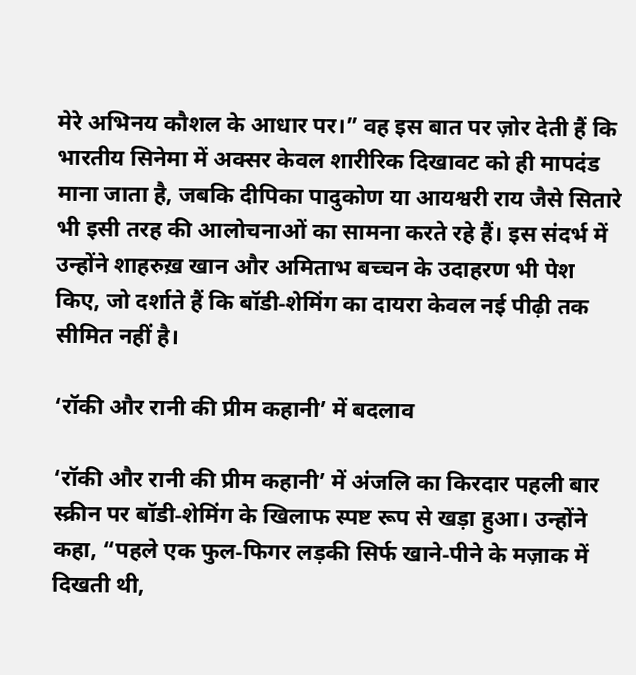मेरे अभिनय कौशल के आधार पर।” वह इस बात पर ज़ोर देती हैं कि भारतीय सिनेमा में अक्सर केवल शारीरिक दिखावट को ही मापदंड माना जाता है, जबकि दीपिका पादुकोण या आयश्वरी राय जैसे सितारे भी इसी तरह की आलोचनाओं का सामना करते रहे हैं। इस संदर्भ में उन्होंने शाहरुख़ खान और अमिताभ बच्चन के उदाहरण भी पेश किए, जो दर्शाते हैं कि बॉडी‑शेमिंग का दायरा केवल नई पीढ़ी तक सीमित नहीं है।

‘रॉकी और रानी की प्रीम कहानी’ में बदलाव

‘रॉकी और रानी की प्रीम कहानी’ में अंजलि का किरदार पहली बार स्क्रीन पर बॉडी‑शेमिंग के खिलाफ स्पष्ट रूप से खड़ा हुआ। उन्होंने कहा, “पहले एक फुल‑फिगर लड़की सिर्फ खाने‑पीने के मज़ाक में दिखती थी,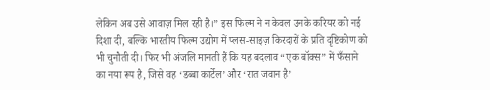लेकिन अब उसे आवाज़ मिल रही है।” इस फिल्म ने न केवल उनके करियर को नई दिशा दी, बल्कि भारतीय फिल्म उद्योग में प्लस‑साइज़ किरदारों के प्रति दृष्टिकोण को भी चुनौती दी। फिर भी अंजलि मानती हैं कि यह बदलाव “एक बॉक्स” में फँसाने का नया रूप है, जिसे वह ‘डब्बा कार्टेल’ और ‘रात जवान है’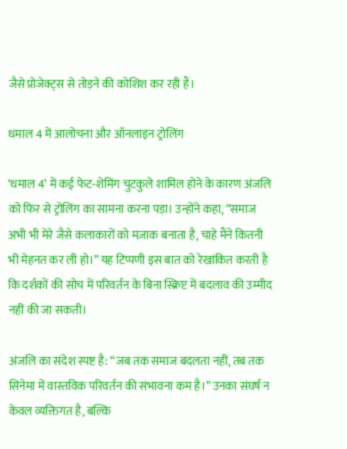जैसे प्रोजेक्ट्स से तोड़ने की कोशिश कर रही हैं।

धमाल 4 में आलोचना और ऑनलाइन ट्रोलिंग

‘धमाल 4’ में कई फेट‑शेमिंग चुटकुले शामिल होने के कारण अंजलि को फिर से ट्रोलिंग का सामना करना पड़ा। उन्होंने कहा, “समाज अभी भी मेरे जैसे कलाकारों को मज़ाक बनाता है, चाहे मैंने कितनी भी मेहनत कर ली हो।” यह टिप्पणी इस बात को रेखांकित करती है कि दर्शकों की सोच में परिवर्तन के बिना स्क्रिप्ट में बदलाव की उम्मीद नहीं की जा सकती।

अंजलि का संदेश स्पष्ट है: “जब तक समाज बदलता नहीं, तब तक सिनेमा में वास्तविक परिवर्तन की संभावना कम है।” उनका संघर्ष न केवल व्यक्तिगत है, बल्कि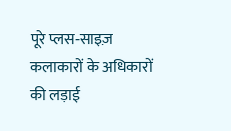पूरे प्लस‑साइज़ कलाकारों के अधिकारों की लड़ाई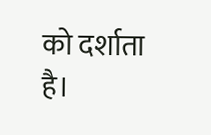को दर्शाता है।